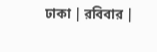ঢাকা | রবিবার |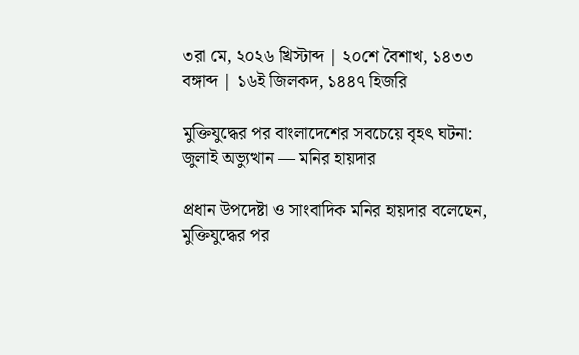৩রা মে, ২০২৬ খ্রিস্টাব্দ | ২০শে বৈশাখ, ১৪৩৩ বঙ্গাব্দ | ১৬ই জিলকদ, ১৪৪৭ হিজরি

মুক্তিযুদ্ধের পর বাংলাদেশের সবচেয়ে বৃহৎ ঘটনা: জুলাই অভ্যুত্থান — মনির হায়দার

প্রধান উপদেষ্টা ও সাংবাদিক মনির হায়দার বলেছেন, মুক্তিযুদ্ধের পর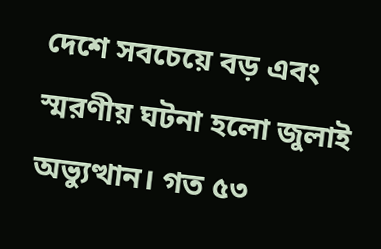দেশে সবচেয়ে বড় এবং স্মরণীয় ঘটনা হলো জুলাই অভ্যুত্থান। গত ৫৩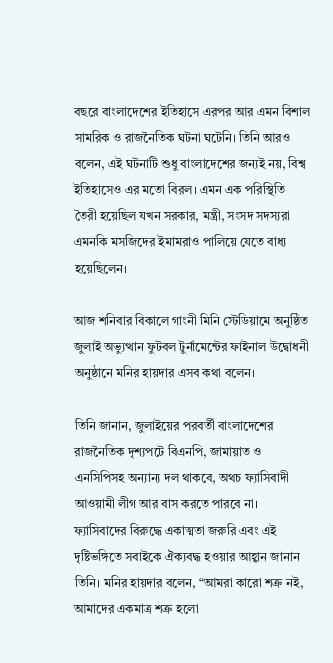বছরে বাংলাদেশের ইতিহাসে এরপর আর এমন বিশাল সামরিক ও রাজনৈতিক ঘটনা ঘটেনি। তিনি আরও বলেন, এই ঘটনাটি শুধু বাংলাদেশের জন্যই নয়, বিশ্ব ইতিহাসেও এর মতো বিরল। এমন এক পরিস্থিতি তৈরী হয়েছিল যখন সরকার, মন্ত্রী, সংসদ সদস্যরা এমনকি মসজিদের ইমামরাও পালিয়ে যেতে বাধ্য হয়েছিলেন।

আজ শনিবার বিকালে গাংনী মিনি স্টেডিয়ামে অনুষ্ঠিত জুলাই অভ্যুত্থান ফুটবল টুর্নামেন্টের ফাইনাল উদ্বোধনী অনুষ্ঠানে মনির হায়দার এসব কথা বলেন।

তিনি জানান, জুলাইয়ের পরবর্তী বাংলাদেশের রাজনৈতিক দৃশ্যপটে বিএনপি, জামায়াত ও এনসিপিসহ অন্যান্য দল থাকবে, অথচ ফ্যাসিবাদী আওয়ামী লীগ আর বাস করতে পারবে না। ফ্যাসিবাদের বিরুদ্ধে একাত্মতা জরুরি এবং এই দৃষ্টিভঙ্গিতে সবাইকে ঐক্যবদ্ধ হওয়ার আহ্বান জানান তিনি। মনির হায়দার বলেন, “আমরা কারো শত্রু নই, আমাদের একমাত্র শত্রু হলো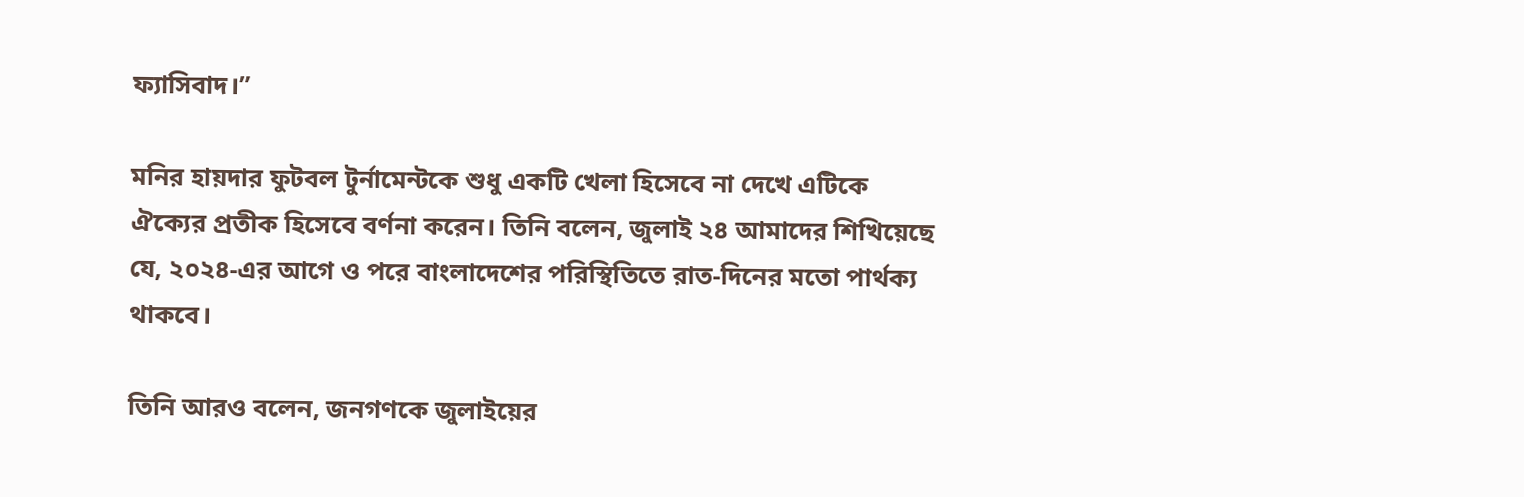ফ্যাসিবাদ।”

মনির হায়দার ফুটবল টুর্নামেন্টকে শুধু একটি খেলা হিসেবে না দেখে এটিকে ঐক্যের প্রতীক হিসেবে বর্ণনা করেন। তিনি বলেন, জুলাই ২৪ আমাদের শিখিয়েছে যে, ২০২৪-এর আগে ও পরে বাংলাদেশের পরিস্থিতিতে রাত-দিনের মতো পার্থক্য থাকবে।

তিনি আরও বলেন, জনগণকে জুলাইয়ের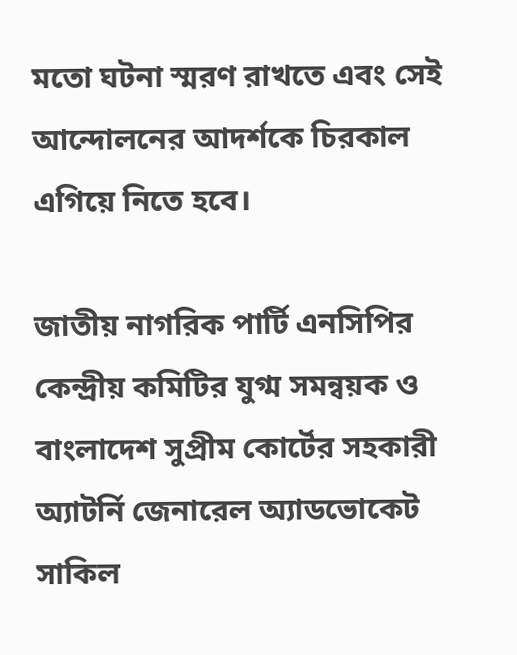মতো ঘটনা স্মরণ রাখতে এবং সেই আন্দোলনের আদর্শকে চিরকাল এগিয়ে নিতে হবে।

জাতীয় নাগরিক পার্টি এনসিপির কেন্দ্রীয় কমিটির যুগ্ম সমন্বয়ক ও বাংলাদেশ সুপ্রীম কোর্টের সহকারী অ্যাটর্নি জেনারেল অ্যাডভোকেট সাকিল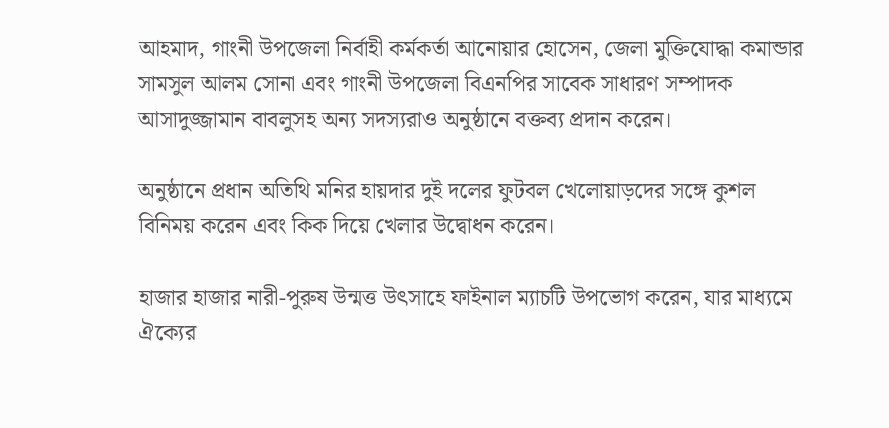আহমাদ, গাংনী উপজেলা নির্বাহী কর্মকর্তা আনোয়ার হোসেন, জেলা মুক্তিযোদ্ধা কমান্ডার সামসুল আলম সোনা এবং গাংনী উপজেলা বিএনপির সাবেক সাধারণ সম্পাদক আসাদুজ্জামান বাবলুসহ অন্য সদস্যরাও অনুষ্ঠানে বক্তব্য প্রদান করেন।

অনুষ্ঠানে প্রধান অতিথি মনির হায়দার দুই দলের ফুটবল খেলোয়াড়দের সঙ্গে কুশল বিনিময় করেন এবং কিক দিয়ে খেলার উদ্বোধন করেন।

হাজার হাজার নারী-পুরুষ উন্মত্ত উৎসাহে ফাইনাল ম্যাচটি উপভোগ করেন, যার মাধ্যমে ঐক্যের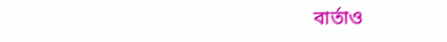বার্তাও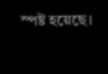স্পষ্ট হয়েছে।